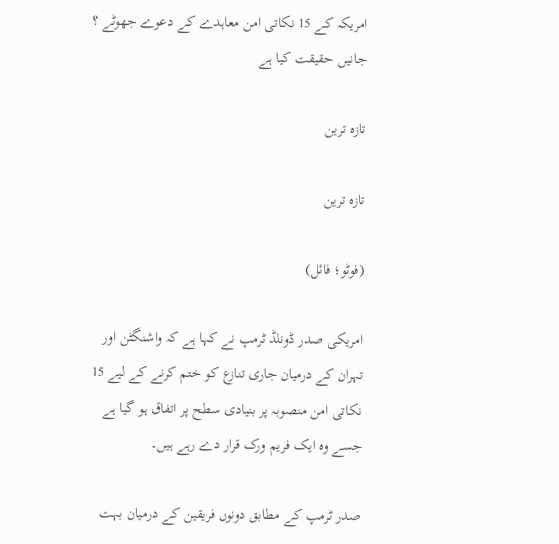امریکہ کے 15 نکاتی امن معاہدے کے دعوے جھوٹے ؟ جانیں حقیقت کیا ہے

تازہ ترین

تازہ ترین

(فوٹو؛ فائل)

امریکی صدر ڈونلڈ ٹرمپ نے کہا ہے کہ واشنگٹن اور تہران کے درمیان جاری تنازع کو ختم کرنے کے لیے 15 نکاتی امن منصوبہ پر بنیادی سطح پر اتفاق ہو گیا ہے جسے وہ ایک فریم ورک قرار دے رہے ہیں۔

صدر ٹرمپ کے مطابق دونوں فریقین کے درمیان بہت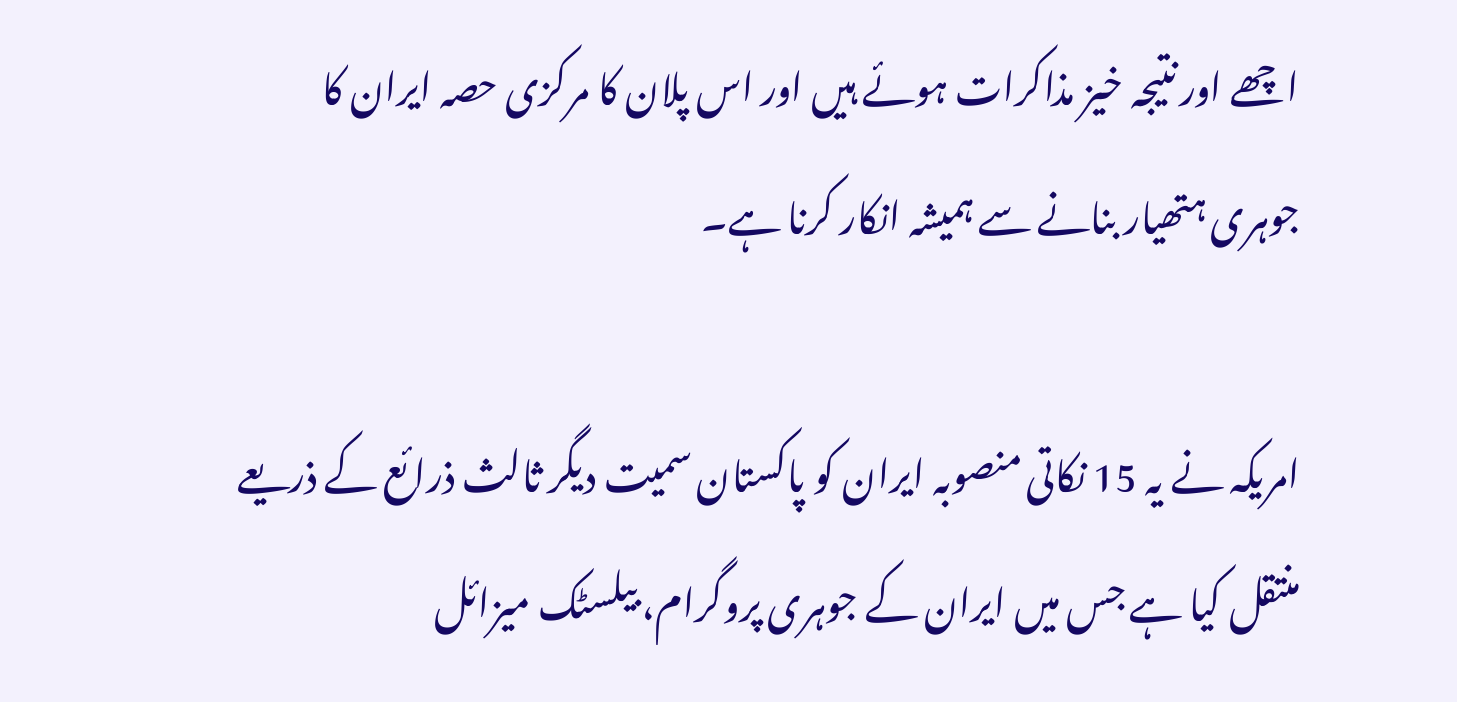اچھے اور نتیجہ خیز مذاکرات ہوئے ہیں اور اس پلان کا مرکزی حصہ ایران کا جوہری ہتھیار بنانے سے ہمیشہ انکار کرنا ہے۔

امریکہ نے یہ 15 نکاتی منصوبہ ایران کو پاکستان سمیت دیگر ثالث ذرائع کے ذریعے منتقل کیا ہے جس میں ایران کے جوہری پروگرام، بیلسٹک میزائل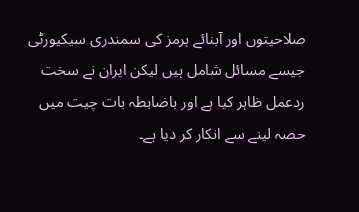صلاحیتوں اور آبنائے ہرمز کی سمندری سیکیورٹی جیسے مسائل شامل ہیں لیکن ایران نے سخت ردعمل ظاہر کیا ہے اور باضابطہ بات چیت میں حصہ لینے سے انکار کر دیا ہے۔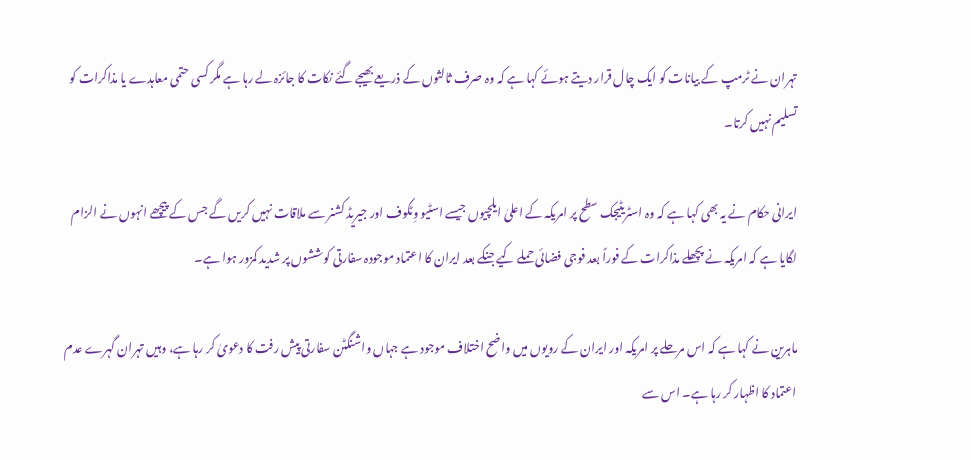تہران نے ٹرمپ کے بیانات کو ایک چال قرار دیتے ہوئے کہا ہے کہ وہ صرف ثالثوں کے ذریعے بھیجے گئے نکات کا جائزہ لے رہا ہے مگر کسی حتمی معاہدے یا مذاکرات کو تسلیم نہیں کرتا۔

ایرانی حکام نے یہ بھی کہا ہے کہ وہ اسٹریٹیجک سطح پر امریکہ کے اعلیٰ ایلچیوں جیسے اسٹیو وِٹکوف اور جیریڈ کشنر سے ملاقات نہیں کریں گے جس کے پیچھے انہوں نے الزام لگایا ہے کہ امریکہ نے پچھلے مذاکرات کے فوراً بعد فوجی فضائی حملے کیے جنکے بعد ایران کا اعتماد موجودہ سفارتی کوششوں پر شدید کمزور ہوا ہے۔

ماہرین نے کہا ہے کہ اس مرحلے پر امریکہ اور ایران کے رویوں میں واضح اختلاف موجود ہے جہاں واشنگٹن سفارتی پیش رفت کا دعویٰ کر رہا ہے، وہیں تہران گہرے عدم اعتماد کا اظہار کر رہا ہے۔ اس سے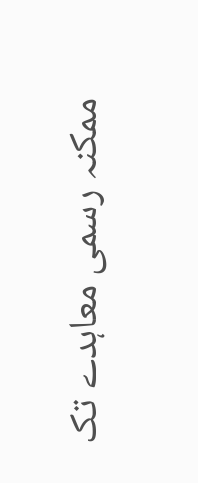ممکنہ رسمی معاہدے تک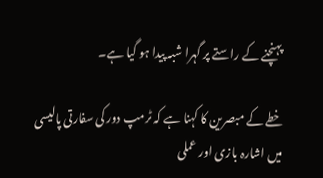پہنچنے کے راستے پر گہرا شبہ پیدا ہو گیا ہے۔

خطے کے مبصرین کا کہنا ہے کہ ٹرمپ دور کی سفارتی پالیسی میں اشارہ بازی اور عملی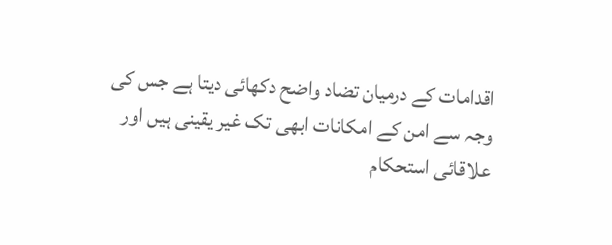اقدامات کے درمیان تضاد واضح دکھائی دیتا ہے جس کی وجہ سے امن کے امکانات ابھی تک غیر یقینی ہیں اور علاقائی استحکام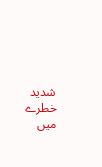شدید خطرے میں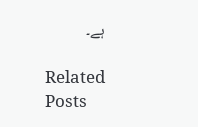ہے۔

Related Posts